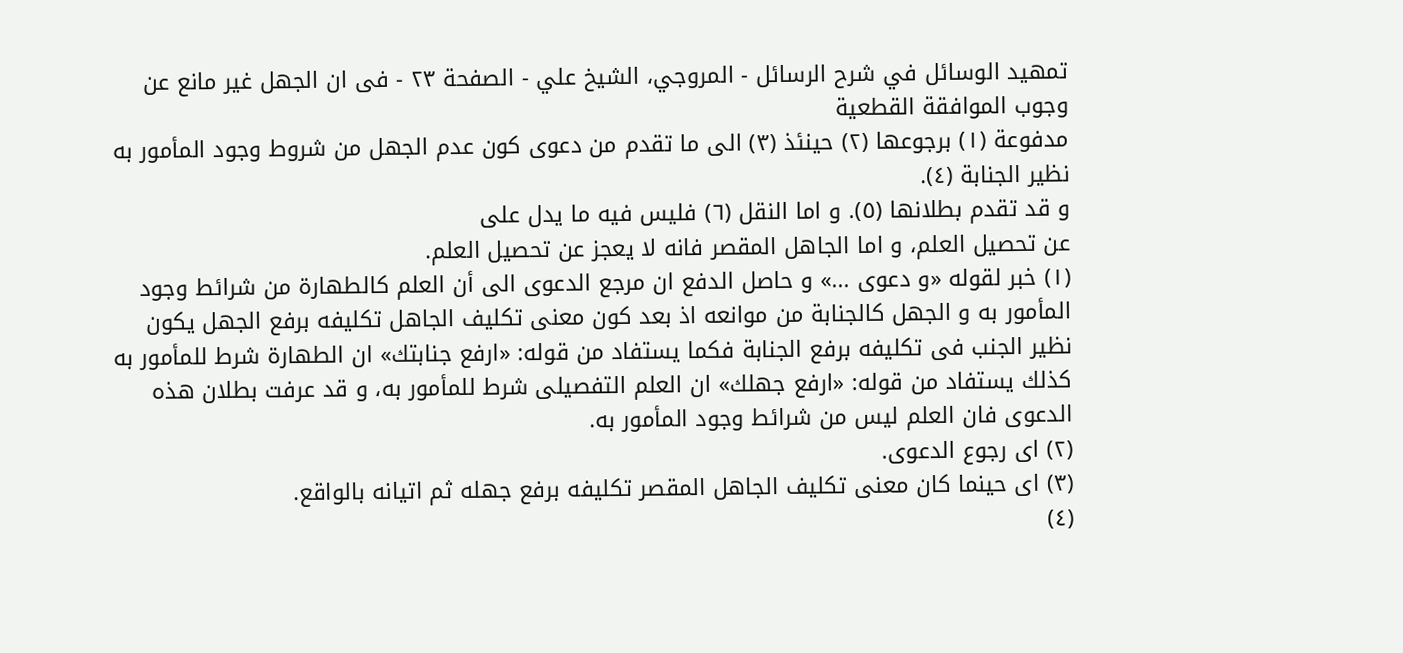تمهيد الوسائل في شرح الرسائل - المروجي، الشيخ علي - الصفحة ٢٣ - فى ان الجهل غير مانع عن وجوب الموافقة القطعية
مدفوعة (١) برجوعها (٢) حينئذ (٣) الى ما تقدم من دعوى كون عدم الجهل من شروط وجود المأمور به نظير الجنابة (٤).
و قد تقدم بطلانها (٥). و اما النقل (٦) فليس فيه ما يدل على
عن تحصيل العلم، و اما الجاهل المقصر فانه لا يعجز عن تحصيل العلم.
(١) خبر لقوله «و دعوى ...» و حاصل الدفع ان مرجع الدعوى الى أن العلم كالطهارة من شرائط وجود المأمور به و الجهل كالجنابة من موانعه اذ بعد كون معنى تكليف الجاهل تكليفه برفع الجهل يكون نظير الجنب فى تكليفه برفع الجنابة فكما يستفاد من قوله: «ارفع جنابتك» ان الطهارة شرط للمأمور به كذلك يستفاد من قوله: «ارفع جهلك» ان العلم التفصيلى شرط للمأمور به، و قد عرفت بطلان هذه الدعوى فان العلم ليس من شرائط وجود المأمور به.
(٢) اى رجوع الدعوى.
(٣) اى حينما كان معنى تكليف الجاهل المقصر تكليفه برفع جهله ثم اتيانه بالواقع.
(٤)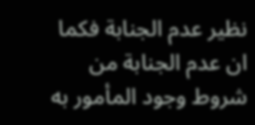نظير عدم الجنابة فكما ان عدم الجنابة من شروط وجود المأمور به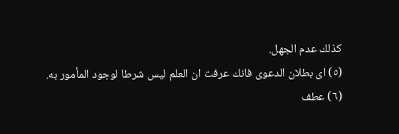كذلك عدم الجهل.
(٥) اى بطلان الدعوى فانك عرفت ان العلم ليس شرطا لوجود المأمور به.
(٦) عطف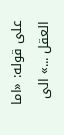على قوله: «اما العقل ...» الى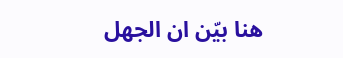هنا بيّن ان الجهل